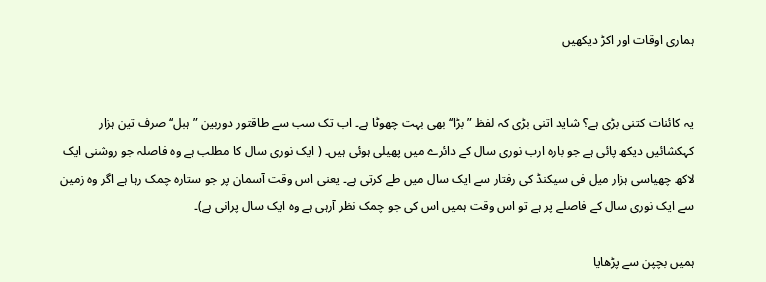ہماری اوقات اور اکڑ دیکھیں


یہ کائنات کتنی بڑی ہے؟ شاید اتنی بڑی کہ لفظ ”بڑا‘‘ بھی بہت چھوٹا ہے۔ اب تک سب سے طاقتور دوربین ”ہبل‘‘ صرف تین ہزار کہکشائیں دیکھ پائی ہے جو بارہ ارب نوری سال کے دائرے میں پھیلی ہوئی ہیں۔ ( ایک نوری سال کا مطلب ہے وہ فاصلہ جو روشنی ایک لاکھ چھیاسی ہزار میل فی سیکنڈ کی رفتار سے ایک سال میں طے کرتی ہے۔ یعنی اس وقت آسمان پر جو ستارہ چمک رہا ہے اگر وہ زمین سے ایک نوری سال کے فاصلے پر ہے تو اس وقت ہمیں اس کی جو چمک نظر آرہی ہے وہ ایک سال پرانی ہے)۔

ہمیں بچپن سے پڑھایا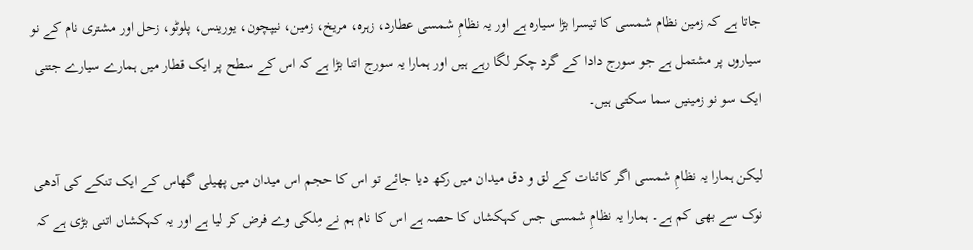جاتا ہے کہ زمین نظام شمسی کا تیسرا بڑا سیارہ ہے اور یہ نظامِ شمسی عطارد، زہرہ، مریخ، زمین، نیپچون، یورینس، پلوٹو، زحل اور مشتری نام کے نو سیاروں پر مشتمل ہے جو سورج دادا کے گرد چکر لگا رہے ہیں اور ہمارا یہ سورج اتنا بڑا ہے کہ اس کے سطح پر ایک قطار میں ہمارے سیارے جتنی ایک سو نو زمینیں سما سکتی ہیں۔

لیکن ہمارا یہ نظامِ شمسی اگر کائنات کے لق و دق میدان میں رکھ دیا جائے تو اس کا حجم اس میدان میں پھیلی گھاس کے ایک تنکے کی آدھی نوک سے بھی کم ہے۔ ہمارا یہ نظامِ شمسی جس کہکشاں کا حصہ ہے اس کا نام ہم نے مِلکی وے فرض کر لیا ہے اور یہ کہکشاں اتنی بڑی ہے کہ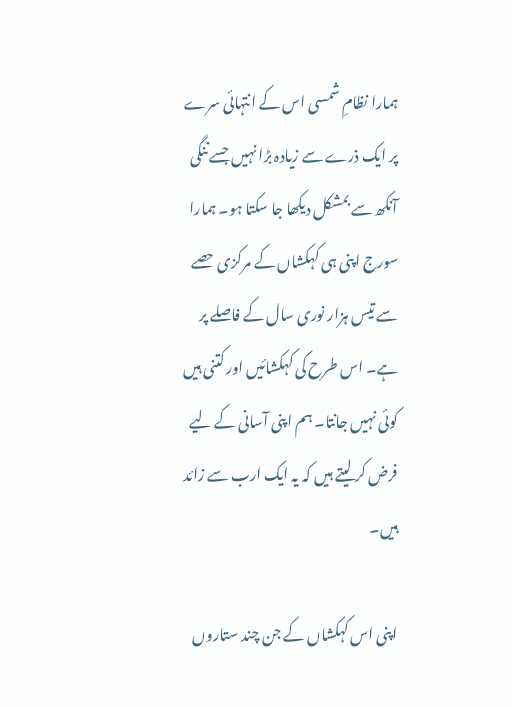ہمارا نظامِ شمسی اس کے انتہائی سرے پر ایک ذرے سے زیادہ بڑا نہیں جسے ننگی آنکھ سے بمشکل دیکھا جا سکتا ہو۔ ہمارا سورج اپنی ہی کہکشاں کے مرکزی حصے سے تیس ہزار نوری سال کے فاصلے پر ہے۔ اس طرح کی کہکشائیں اور کتنی ہیں کوئی نہیں جانتا۔ ہم اپنی آسانی کے لیے فرض کر لیتے ہیں کہ یہ ایک ارب سے زائد ہیں۔

اپنی اس کہکشاں کے جن چند ستاروں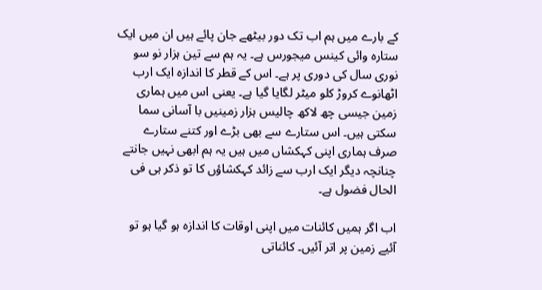کے بارے میں ہم اب تک دور بیٹھے جان پائے ہیں ان میں ایک ستارہ وائی کینس میجورس ہے۔ یہ ہم سے تین ہزار نو سو نوری سال کی دوری پر ہے۔ اس کے قطر کا اندازہ ایک ارب اٹھانوے کروڑ کلو میٹر لگایا گیا ہے۔ یعنی اس میں ہماری زمین جیسی چھ لاکھ چالیس ہزار زمینیں با آسانی سما سکتی ہیں۔ اس ستارے سے بھی بڑے اور کتنے ستارے صرف ہماری اپنی کہکشاں میں ہیں یہ ہم ابھی نہیں جانتے چنانچہ دیگر ایک ارب سے زائد کہکشاؤں کا تو ذکر ہی فی الحال فضول ہے۔

اب اگر ہمیں کائنات میں اپنی اوقات کا اندازہ ہو گیا ہو تو آئیے زمین پر اتر آئیں۔ کائناتی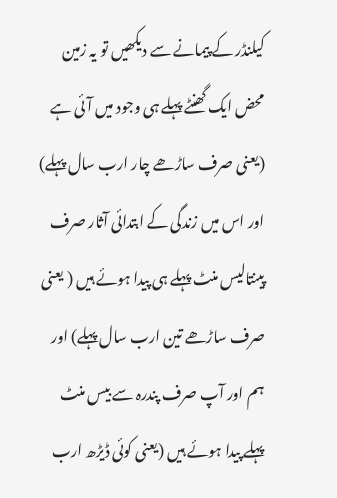کیلنڈر کے پیمانے سے دیکھیں تو یہ زمین محض ایک گھنٹے پہلے ہی وجود میں آئی ہے (یعنی صرف ساڑھے چار ارب سال پہلے) اور اس میں زندگی کے ابتدائی آثار صرف پینتالیس منٹ پہلے ہی پیدا ہوئے ہیں ( یعنی صرف ساڑھے تین ارب سال پہلے) اور ہم اور آپ صرف پندرہ سے بیس منٹ پہلے پیدا ہوئے ہیں (یعنی کوئی ڈیڑھ ارب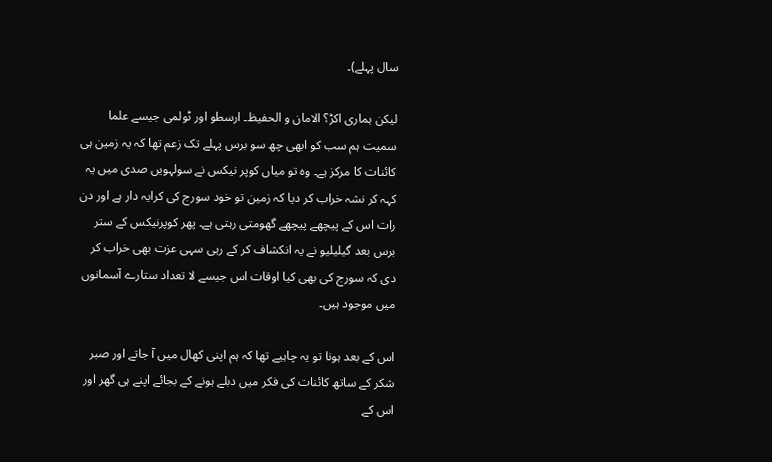سال پہلے)۔

لیکن ہماری اکڑ؟ الامان و الحفیظ۔ ارسطو اور ٹولمی جیسے علما سمیت ہم سب کو ابھی چھ سو برس پہلے تک زعم تھا کہ یہ زمین ہی کائنات کا مرکز ہے۔ وہ تو میاں کوپر نیکس نے سولہویں صدی میں یہ کہہ کر نشہ خراب کر دیا کہ زمین تو خود سورج کی کرایہ دار ہے اور دن رات اس کے پیچھے پیچھے گھومتی رہتی ہے۔ پھر کوپرنیکس کے ستر برس بعد گیلیلیو نے یہ انکشاف کر کے رہی سہی عزت بھی خراب کر دی کہ سورج کی بھی کیا اوقات اس جیسے لا تعداد ستارے آسمانوں میں موجود ہیں۔

اس کے بعد ہونا تو یہ چاہیے تھا کہ ہم اپنی کھال میں آ جاتے اور صبر شکر کے ساتھ کائنات کی فکر میں دبلے ہونے کے بجائے اپنے ہی گھر اور اس کے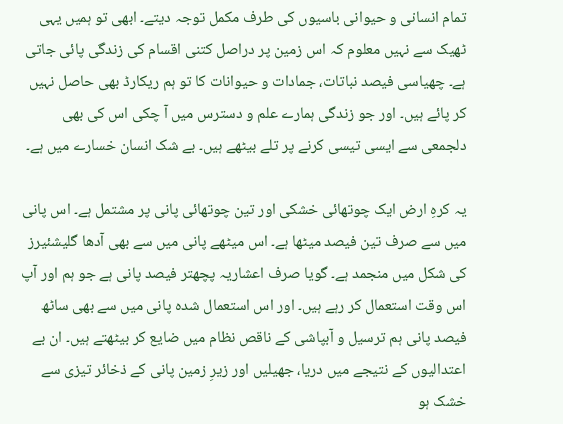تمام انسانی و حیوانی باسیوں کی طرف مکمل توجہ دیتے۔ ابھی تو ہمیں یہی ٹھیک سے نہیں معلوم کہ اس زمین پر دراصل کتنی اقسام کی زندگی پائی جاتی ہے۔ چھیاسی فیصد نباتات، جمادات و حیوانات کا تو ہم ریکارڈ بھی حاصل نہیں کر پائے ہیں۔ اور جو زندگی ہمارے علم و دسترس میں آ چکی اس کی بھی دلجمعی سے ایسی تیسی کرنے پر تلے بیٹھے ہیں۔ بے شک انسان خسارے میں ہے۔

یہ کرہِ ارض ایک چوتھائی خشکی اور تین چوتھائی پانی پر مشتمل ہے۔ اس پانی میں سے صرف تین فیصد میٹھا ہے۔ اس میٹھے پانی میں سے بھی آدھا گلیشئیرز کی شکل میں منجمد ہے۔ گویا صرف اعشاریہ پچھتر فیصد پانی ہے جو ہم اور آپ اس وقت استعمال کر رہے ہیں۔ اور اس استعمال شدہ پانی میں سے بھی ساٹھ فیصد پانی ہم ترسیل و آبپاشی کے ناقص نظام میں ضایع کر بیٹھتے ہیں۔ ان بے اعتدالیوں کے نتیجے میں دریا، جھیلیں اور زیرِ زمین پانی کے ذخائر تیزی سے خشک ہو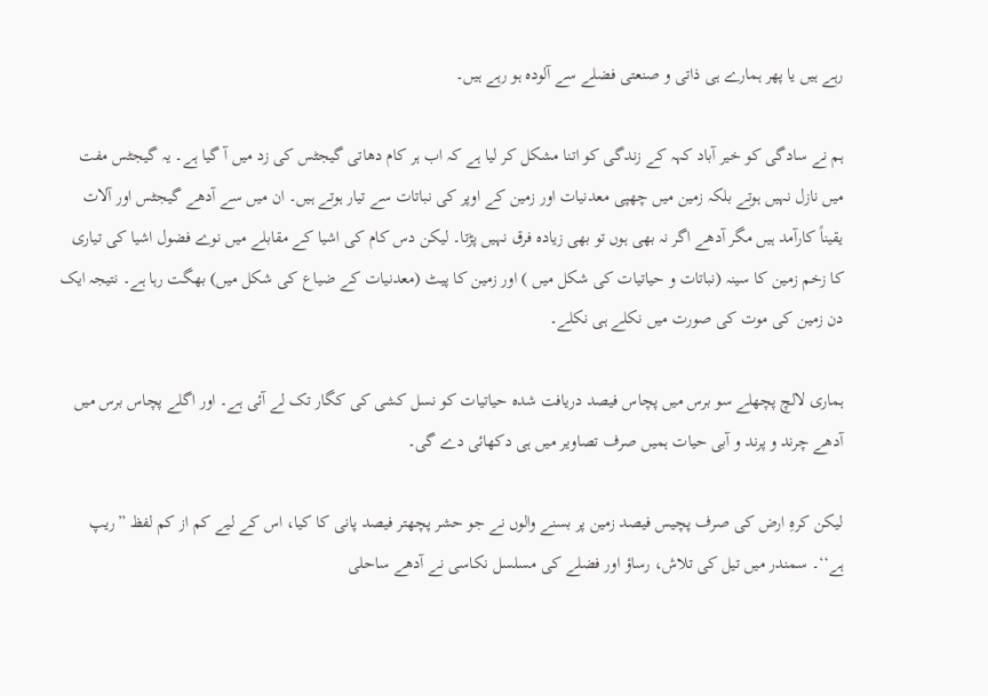رہے ہیں یا پھر ہمارے ہی ذاتی و صنعتی فضلے سے آلودہ ہو رہے ہیں۔

ہم نے سادگی کو خیر آباد کہہ کے زندگی کو اتنا مشکل کر لیا ہے کہ اب ہر کام دھاتی گیجٹس کی زد میں آ گیا ہے۔ یہ گیجٹس مفت میں نازل نہیں ہوتے بلکہ زمین میں چھپی معدنیات اور زمین کے اوپر کی نباتات سے تیار ہوتے ہیں۔ ان میں سے آدھے گیجٹس اور آلات یقیناً کارآمد ہیں مگر آدھے اگر نہ بھی ہوں تو بھی زیادہ فرق نہیں پڑتا۔ لیکن دس کام کی اشیا کے مقابلے میں نوے فضول اشیا کی تیاری کا زخم زمین کا سینہ (نباتات و حیاتیات کی شکل میں ) اور زمین کا پیٹ (معدنیات کے ضیاع کی شکل میں) بھگت رہا ہے۔ نتیجہ ایک دن زمین کی موت کی صورت میں نکلے ہی نکلے۔

ہماری لالچ پچھلے سو برس میں پچاس فیصد دریافت شدہ حیاتیات کو نسل کشی کی کگار تک لے آئی ہے۔ اور اگلے پچاس برس میں آدھے چرند و پرند و آبی حیات ہمیں صرف تصاویر میں ہی دکھائی دے گی۔

لیکن کرہِ ارض کی صرف پچیس فیصد زمین پر بسنے والوں نے جو حشر پچھتر فیصد پانی کا کیا، اس کے لیے کم از کم لفظ ”ریپ ہے‘‘۔ سمندر میں تیل کی تلاش، رساؤ اور فضلے کی مسلسل نکاسی نے آدھے ساحلی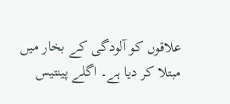علاقوں کو آلودگی کے بخار میں مبتلا کر دیا ہے۔ اگلے پینتیس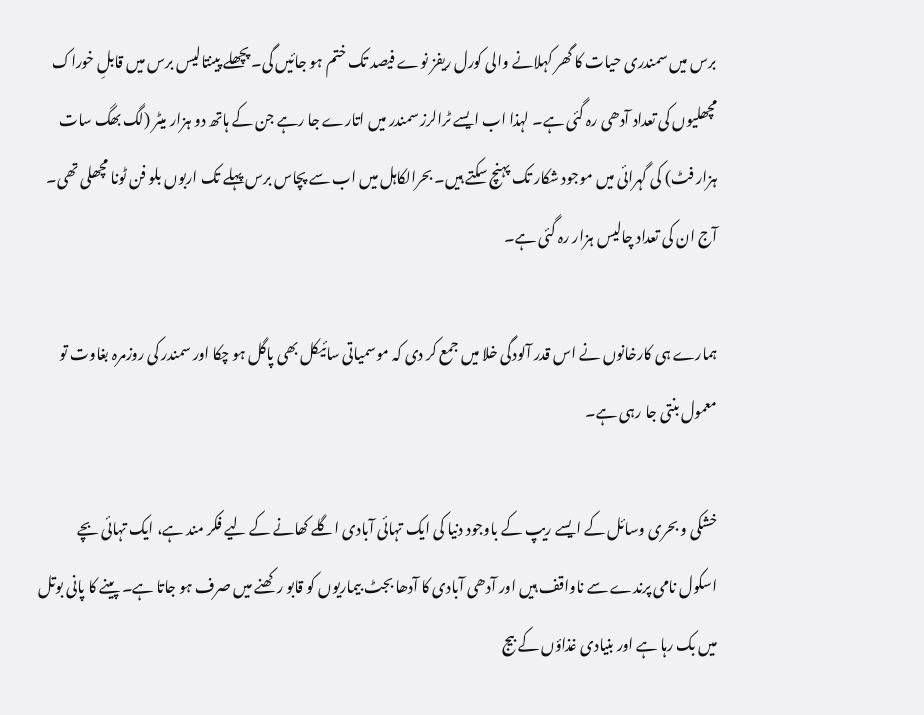برس میں سمندری حیات کا گھر کہلانے والی کورل ریفز نوے فیصد تک ختم ہو جائیں گی۔ پچھلے پینتالیس برس میں قابلِ خوراک مچھلیوں کی تعداد آدھی رہ گئی ہے۔ لہذا اب ایسے ٹرالرز سمندر میں اتارے جا رہے جن کے ہاتھ دو ہزار میٹر (لگ بھگ سات ہزار فٹ) کی گہرائی میں موجود شکار تک پہنچ سکتے ہیں۔ بحرالکاہل میں اب سے پچاس برس پہلے تک اربوں بلو فن ٹونا مچھلی تھی۔ آج ان کی تعداد چالیس ہزار رہ گئی ہے۔

ہمارے ہی کارخانوں نے اس قدر آلودگی خلا میں جمع کر دی کہ موسمیاتی سائیکل بھی پاگل ہو چکا اور سمندر کی روزمرہ بغاوت تو معمول بنتی جا رہی ہے۔

خشکی و بحری وسائل کے ایسے ریپ کے باوجود دنیا کی ایک تہائی آبادی اگلے کھانے کے لیے فکر مند ہے، ایک تہائی بچے اسکول نامی پرندے سے ناواقف ہیں اور آدھی آبادی کا آدھا بجٹ بیماریوں کو قابو رکھنے میں صرف ہو جاتا ہے۔ پینے کا پانی بوتل میں بک رہا ہے اور بنیادی غذاؤں کے بیج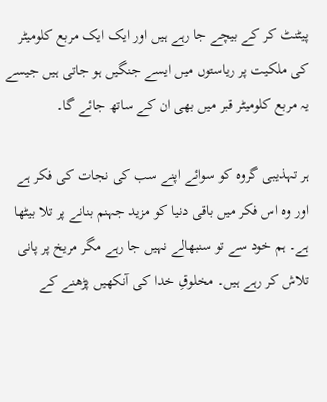پیٹنٹ کر کے بیچے جا رہے ہیں اور ایک ایک مربع کلومیٹر کی ملکیت پر ریاستوں میں ایسے جنگیں ہو جاتی ہیں جیسے یہ مربع کلومیٹر قبر میں بھی ان کے ساتھ جائے گا۔

ہر تہذیبی گروہ کو سوائے اپنے سب کی نجات کی فکر ہے اور وہ اس فکر میں باقی دنیا کو مزید جہنم بنانے پر تلا بیٹھا ہے۔ ہم خود سے تو سنبھالے نہیں جا رہے مگر مریخ پر پانی تلاش کر رہے ہیں۔ مخلوقِ خدا کی آنکھیں پڑھنے کے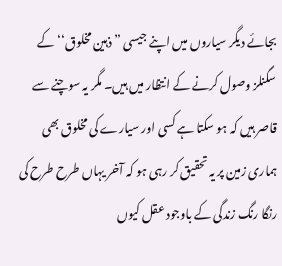بجائے دیگر سیاروں میں اپنے جیسی ” ذہین مخلوق‘‘ کے سگنلز وصول کرنے کے انتظار میں ہیں۔ مگر یہ سوچنے سے قاصر ہیں کہ ہو سکتا ہے کسی اور سیارے کی مخلوق بھی ہماری زمین پر یہ تحقیق کر رہی ہو کہ آخر یہاں طرح طرح کی رنگا رنگ زندگی کے باوجود عقل کیوں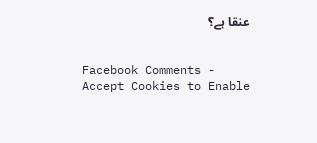عنقا ہے؟


Facebook Comments - Accept Cookies to Enable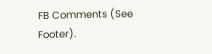FB Comments (See Footer).